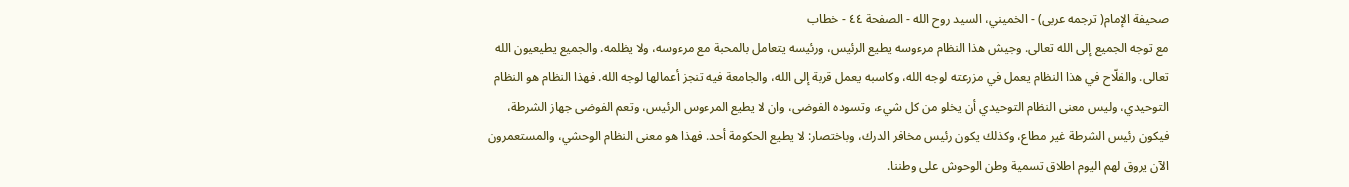صحيفة الإمام( ترجمه عربى) - الخميني، السيد روح الله - الصفحة ٤٤ - خطاب
مع توجه الجميع إلى الله تعالى. وجيش هذا النظام مرءوسه يطيع الرئيس، ورئيسه يتعامل بالمحبة مع مرءوسه، ولا يظلمه. والجميع يطيعيون الله تعالى. والفلّاح في هذا النظام يعمل في مزرعته لوجه الله، وكاسبه يعمل قربة إلى الله، والجامعة فيه تنجز أعمالها لوجه الله. فهذا النظام هو النظام التوحيدي، وليس معنى النظام التوحيدي أن يخلو من كل شيء، وتسوده الفوضى، وان لا يطيع المرءوس الرئيس، وتعم الفوضى جهاز الشرطة، فيكون رئيس الشرطة غير مطاع، وكذلك يكون رئيس مخافر الدرك، وباختصار: لا يطيع الحكومة أحد. فهذا هو معنى النظام الوحشي، والمستعمرون الآن يروق لهم اليوم اطلاق تسمية وطن الوحوش على وطننا.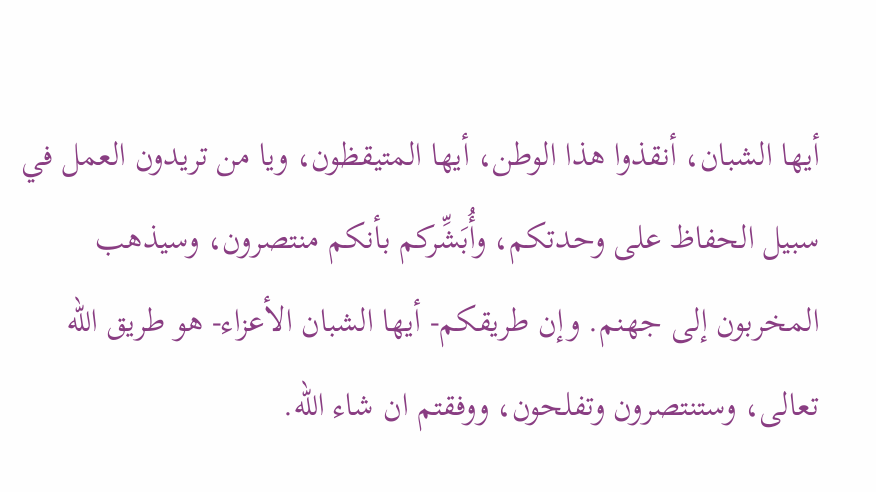أيها الشبان، أنقذوا هذا الوطن، أيها المتيقظون، ويا من تريدون العمل في سبيل الحفاظ على وحدتكم، وأُبَشِّركم بأنكم منتصرون، وسيذهب المخربون إلى جهنم. وإن طريقكم- أيها الشبان الأعزاء- هو طريق الله تعالى، وستنتصرون وتفلحون، ووفقتم ان شاء الله.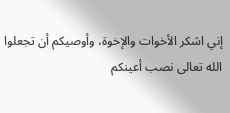إني اشكر الأخوات والإخوة، وأوصيكم أن تجعلوا الله تعالى نصب أعينكم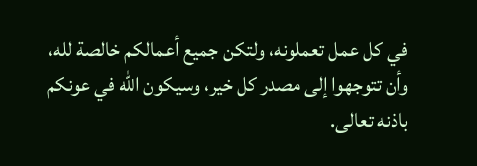في كل عمل تعملونه، ولتكن جميع أعمالكم خالصة لله، وأن تتوجهوا إلى مصدر كل خير، وسيكون الله في عونكم باذنه تعالى.